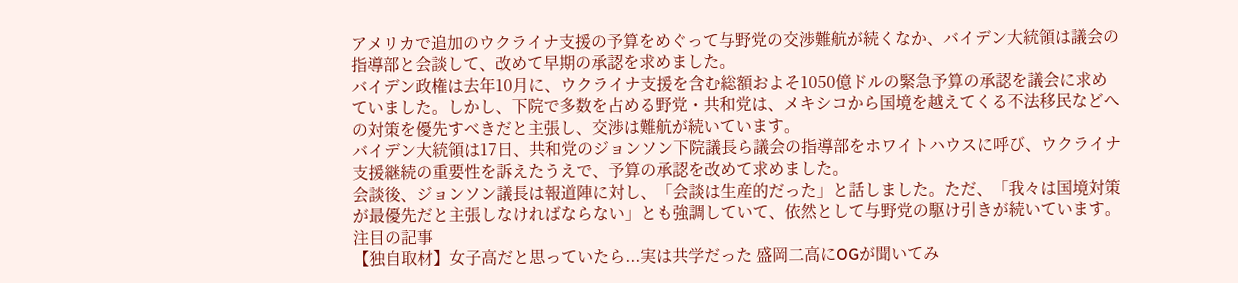アメリカで追加のウクライナ支援の予算をめぐって与野党の交渉難航が続くなか、バイデン大統領は議会の指導部と会談して、改めて早期の承認を求めました。
バイデン政権は去年10月に、ウクライナ支援を含む総額およそ1050億ドルの緊急予算の承認を議会に求めていました。しかし、下院で多数を占める野党・共和党は、メキシコから国境を越えてくる不法移民などへの対策を優先すべきだと主張し、交渉は難航が続いています。
バイデン大統領は17日、共和党のジョンソン下院議長ら議会の指導部をホワイトハウスに呼び、ウクライナ支援継続の重要性を訴えたうえで、予算の承認を改めて求めました。
会談後、ジョンソン議長は報道陣に対し、「会談は生産的だった」と話しました。ただ、「我々は国境対策が最優先だと主張しなければならない」とも強調していて、依然として与野党の駆け引きが続いています。
注目の記事
【独自取材】女子高だと思っていたら...実は共学だった 盛岡二高にOGが聞いてみ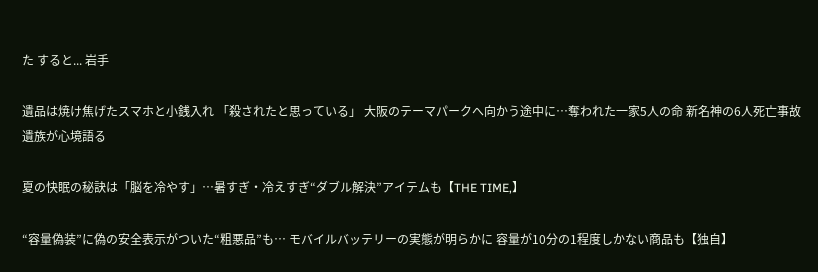た すると... 岩手

遺品は焼け焦げたスマホと小銭入れ 「殺されたと思っている」 大阪のテーマパークへ向かう途中に…奪われた一家5人の命 新名神の6人死亡事故 遺族が心境語る

夏の快眠の秘訣は「脳を冷やす」…暑すぎ・冷えすぎ“ダブル解決”アイテムも【THE TIME,】

“容量偽装”に偽の安全表示がついた“粗悪品”も… モバイルバッテリーの実態が明らかに 容量が10分の1程度しかない商品も【独自】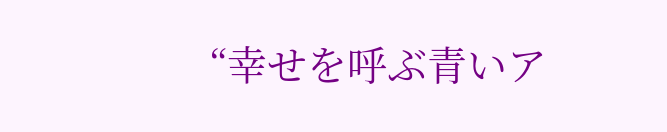“幸せを呼ぶ青いア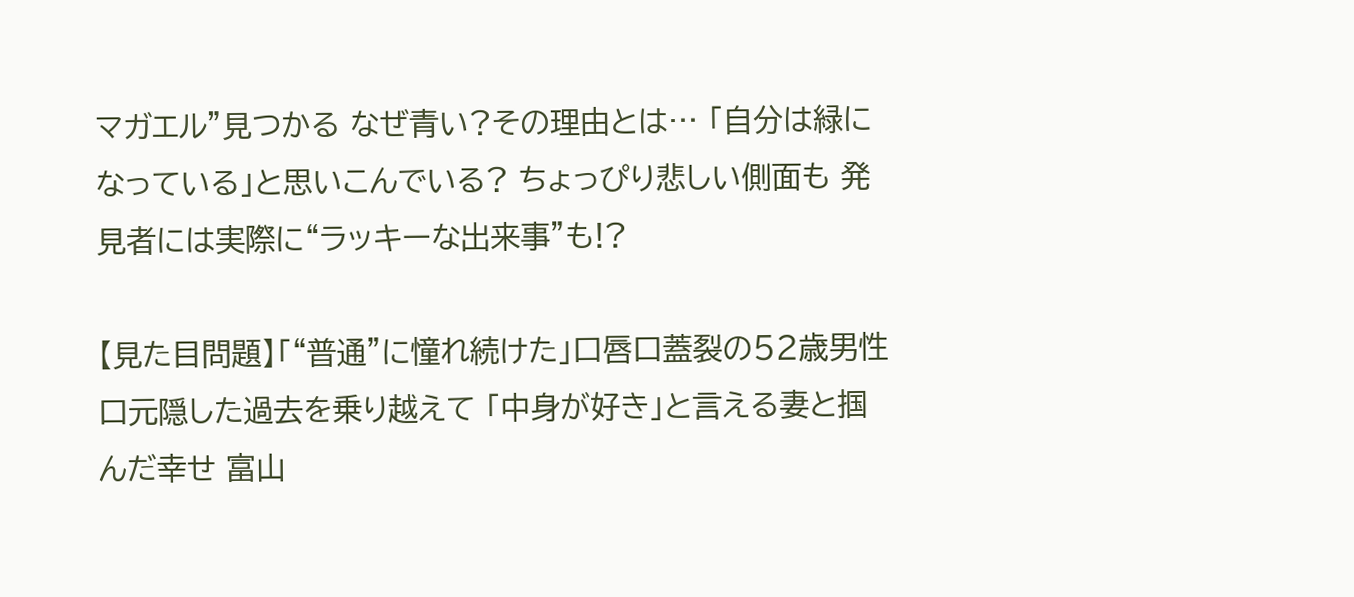マガエル”見つかる なぜ青い?その理由とは… 「自分は緑になっている」と思いこんでいる? ちょっぴり悲しい側面も 発見者には実際に“ラッキーな出来事”も!?

【見た目問題】「“普通”に憧れ続けた」口唇口蓋裂の52歳男性 口元隠した過去を乗り越えて 「中身が好き」と言える妻と掴んだ幸せ 富山